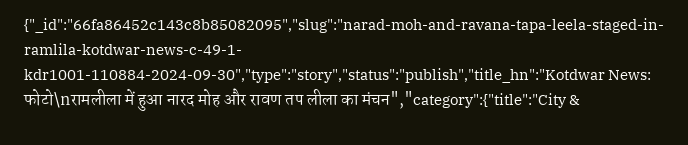{"_id":"66fa86452c143c8b85082095","slug":"narad-moh-and-ravana-tapa-leela-staged-in-ramlila-kotdwar-news-c-49-1-kdr1001-110884-2024-09-30","type":"story","status":"publish","title_hn":"Kotdwar News: फोटो\nरामलीला में हुआ नारद मोह और रावण तप लीला का मंचन","category":{"title":"City &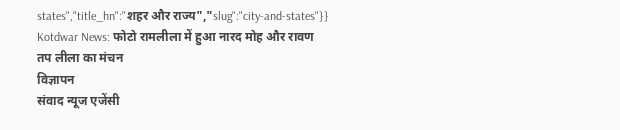states","title_hn":"शहर और राज्य","slug":"city-and-states"}}
Kotdwar News: फोटो रामलीला में हुआ नारद मोह और रावण तप लीला का मंचन
विज्ञापन
संवाद न्यूज एजेंसी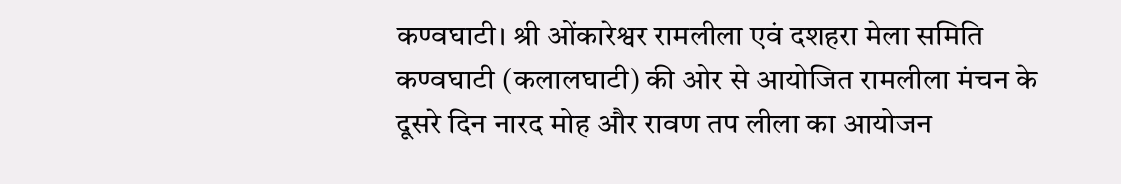कण्वघाटी। श्री ओंकारेश्वर रामलीला एवं दशहरा मेला समिति कण्वघाटी (कलालघाटी) की ओर से आयोजित रामलीला मंचन के दूसरे दिन नारद मोह और रावण तप लीला का आयोजन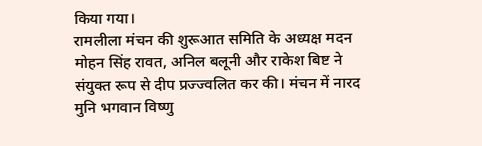किया गया।
रामलीला मंचन की शुरूआत समिति के अध्यक्ष मदन मोहन सिंह रावत, अनिल बलूनी और राकेश बिष्ट ने संयुक्त रूप से दीप प्रज्ज्वलित कर की। मंचन में नारद मुनि भगवान विष्णु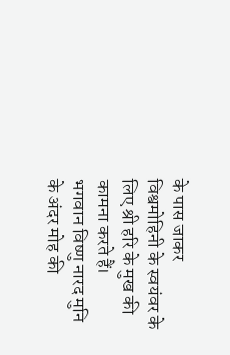के पास जाकर विश्वमोहिनी के स्वयंवर के लिए श्री हरि के मुख की कामना करते हैं।
भगवान विष्णु नारद मुनि के अंदर मोह की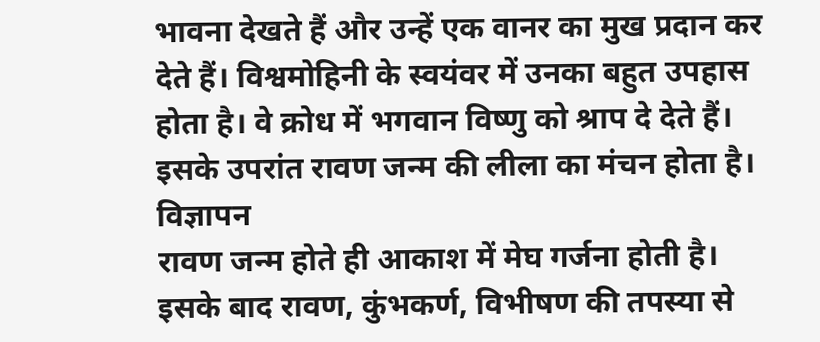भावना देखते हैं और उन्हें एक वानर का मुख प्रदान कर देते हैं। विश्वमोहिनी के स्वयंवर में उनका बहुत उपहास होता है। वे क्रोध में भगवान विष्णु को श्राप दे देते हैं। इसके उपरांत रावण जन्म की लीला का मंचन होता है।
विज्ञापन
रावण जन्म होते ही आकाश में मेघ गर्जना होती है। इसके बाद रावण, कुंभकर्ण, विभीषण की तपस्या से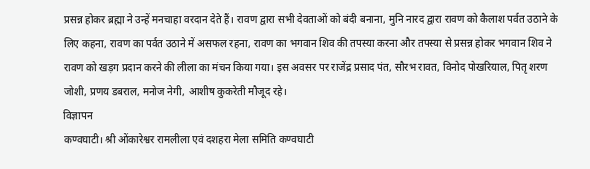प्रसन्न होकर ब्रह्मा ने उन्हें मनचाहा वरदान देते हैं। रावण द्वारा सभी देवताओं को बंदी बनाना, मुनि नारद द्वारा रावण को कैलाश पर्वत उठाने के लिए कहना, रावण का पर्वत उठाने में असफल रहना, रावण का भगवान शिव की तपस्या करना और तपस्या से प्रसन्न होकर भगवान शिव ने रावण को खड़ग प्रदान करने की लीला का मंचन किया गया। इस अवसर पर राजेंद्र प्रसाद पंत, सौरभ रावत, विनोद पोखरियाल, पितृ शरण जोशी, प्रणय डबराल, मनोज नेगी, आशीष कुकरेती मौजूद रहे।
विज्ञापन
कण्वघाटी। श्री ओंकारेश्वर रामलीला एवं दशहरा मेला समिति कण्वघाटी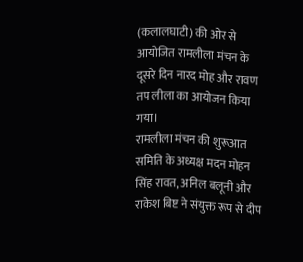(कलालघाटी) की ओर से आयोजित रामलीला मंचन के दूसरे दिन नारद मोह और रावण तप लीला का आयोजन किया गया।
रामलीला मंचन की शुरूआत समिति के अध्यक्ष मदन मोहन सिंह रावत, अनिल बलूनी और राकेश बिष्ट ने संयुक्त रूप से दीप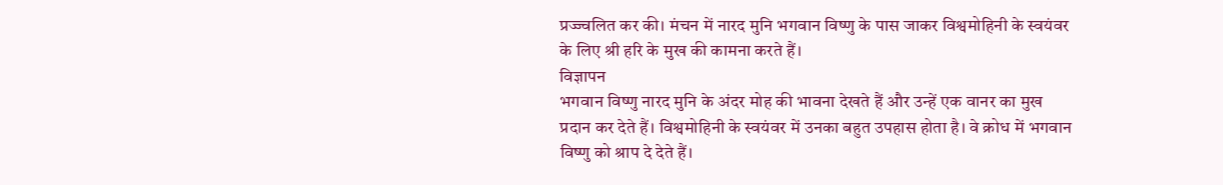प्रज्ज्वलित कर की। मंचन में नारद मुनि भगवान विष्णु के पास जाकर विश्वमोहिनी के स्वयंवर के लिए श्री हरि के मुख की कामना करते हैं।
विज्ञापन
भगवान विष्णु नारद मुनि के अंदर मोह की भावना देखते हैं और उन्हें एक वानर का मुख प्रदान कर देते हैं। विश्वमोहिनी के स्वयंवर में उनका बहुत उपहास होता है। वे क्रोध में भगवान विष्णु को श्राप दे देते हैं।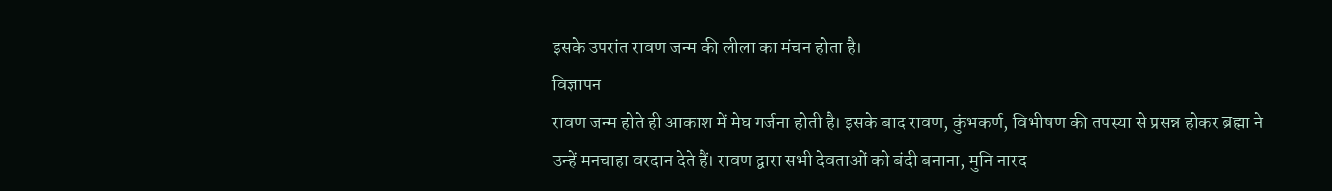इसके उपरांत रावण जन्म की लीला का मंचन होता है।
विज्ञापन
रावण जन्म होते ही आकाश में मेघ गर्जना होती है। इसके बाद रावण, कुंभकर्ण, विभीषण की तपस्या से प्रसन्न होकर ब्रह्मा ने उन्हें मनचाहा वरदान देते हैं। रावण द्वारा सभी देवताओं को बंदी बनाना, मुनि नारद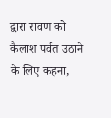द्वारा रावण को कैलाश पर्वत उठाने के लिए कहना,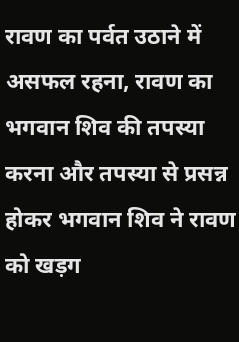रावण का पर्वत उठाने में असफल रहना, रावण का भगवान शिव की तपस्या करना और तपस्या से प्रसन्न होकर भगवान शिव ने रावण को खड़ग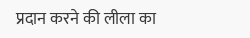प्रदान करने की लीला का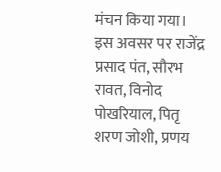मंचन किया गया। इस अवसर पर राजेंद्र प्रसाद पंत, सौरभ रावत, विनोद पोखरियाल, पितृ शरण जोशी, प्रणय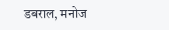डबराल, मनोज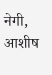नेगी, आशीष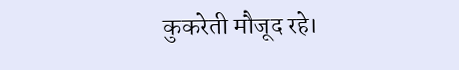कुकरेती मौजूद रहे।